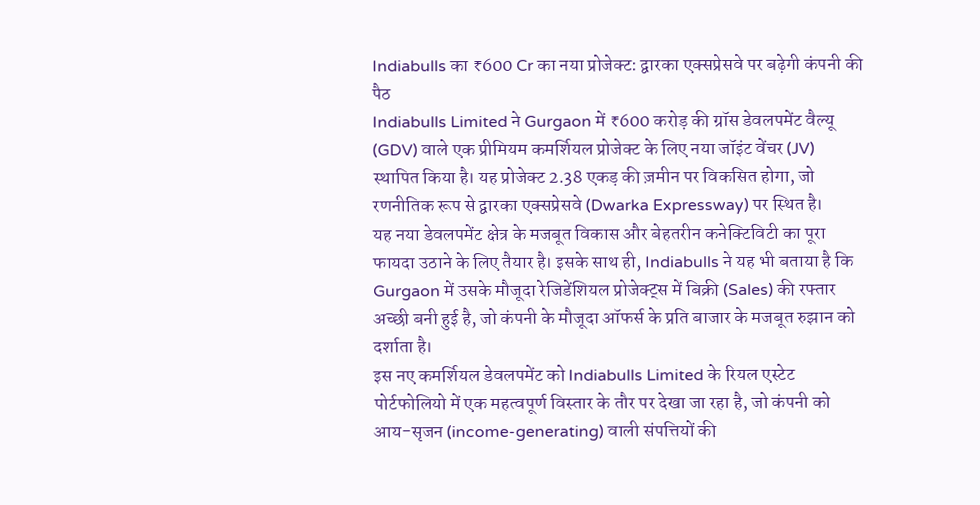Indiabulls का ₹600 Cr का नया प्रोजेक्ट: द्वारका एक्सप्रेसवे पर बढ़ेगी कंपनी की पैठ
Indiabulls Limited ने Gurgaon में ₹600 करोड़ की ग्रॉस डेवलपमेंट वैल्यू (GDV) वाले एक प्रीमियम कमर्शियल प्रोजेक्ट के लिए नया जॉइंट वेंचर (JV) स्थापित किया है। यह प्रोजेक्ट 2.38 एकड़ की ज़मीन पर विकसित होगा, जो रणनीतिक रूप से द्वारका एक्सप्रेसवे (Dwarka Expressway) पर स्थित है।
यह नया डेवलपमेंट क्षेत्र के मजबूत विकास और बेहतरीन कनेक्टिविटी का पूरा फायदा उठाने के लिए तैयार है। इसके साथ ही, Indiabulls ने यह भी बताया है कि Gurgaon में उसके मौजूदा रेजिडेंशियल प्रोजेक्ट्स में बिक्री (Sales) की रफ्तार अच्छी बनी हुई है, जो कंपनी के मौजूदा ऑफर्स के प्रति बाजार के मजबूत रुझान को दर्शाता है।
इस नए कमर्शियल डेवलपमेंट को Indiabulls Limited के रियल एस्टेट पोर्टफोलियो में एक महत्वपूर्ण विस्तार के तौर पर देखा जा रहा है, जो कंपनी को आय-सृजन (income-generating) वाली संपत्तियों की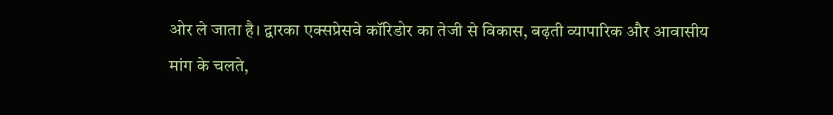ओर ले जाता है। द्वारका एक्सप्रेसवे कॉरिडोर का तेजी से विकास, बढ़ती व्यापारिक और आवासीय मांग के चलते,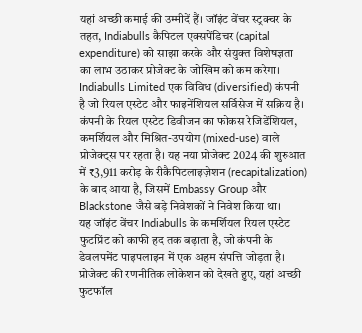यहां अच्छी कमाई की उम्मीदें हैं। जॉइंट वेंचर स्ट्रक्चर के तहत, Indiabulls कैपिटल एक्सपेंडिचर (capital expenditure) को साझा करके और संयुक्त विशेषज्ञता का लाभ उठाकर प्रोजेक्ट के जोखिम को कम करेगा।
Indiabulls Limited एक विविध (diversified) कंपनी है जो रियल एस्टेट और फाइनेंशियल सर्विसेज में सक्रिय है। कंपनी के रियल एस्टेट डिवीजन का फोकस रेजिडेंशियल, कमर्शियल और मिश्रित-उपयोग (mixed-use) वाले प्रोजेक्ट्स पर रहता है। यह नया प्रोजेक्ट 2024 की शुरुआत में ₹3,911 करोड़ के रीकैपिटलाइज़ेशन (recapitalization) के बाद आया है, जिसमें Embassy Group और Blackstone जैसे बड़े निवेशकों ने निवेश किया था।
यह जॉइंट वेंचर Indiabulls के कमर्शियल रियल एस्टेट फुटप्रिंट को काफी हद तक बढ़ाता है, जो कंपनी के डेवलपमेंट पाइपलाइन में एक अहम संपत्ति जोड़ता है। प्रोजेक्ट की रणनीतिक लोकेशन को देखते हुए, यहां अच्छी फुटफॉल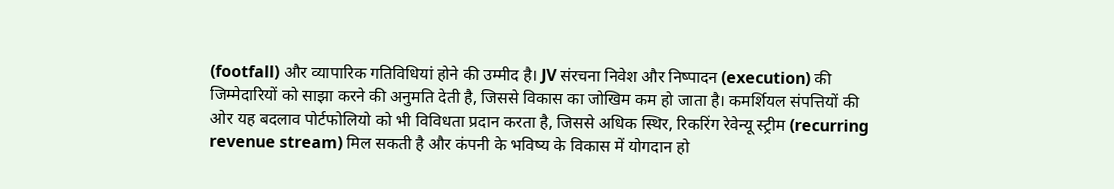(footfall) और व्यापारिक गतिविधियां होने की उम्मीद है। JV संरचना निवेश और निष्पादन (execution) की जिम्मेदारियों को साझा करने की अनुमति देती है, जिससे विकास का जोखिम कम हो जाता है। कमर्शियल संपत्तियों की ओर यह बदलाव पोर्टफोलियो को भी विविधता प्रदान करता है, जिससे अधिक स्थिर, रिकरिंग रेवेन्यू स्ट्रीम (recurring revenue stream) मिल सकती है और कंपनी के भविष्य के विकास में योगदान हो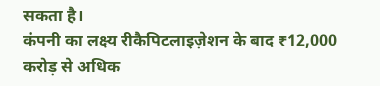सकता है।
कंपनी का लक्ष्य रीकैपिटलाइज़ेशन के बाद ₹12,000 करोड़ से अधिक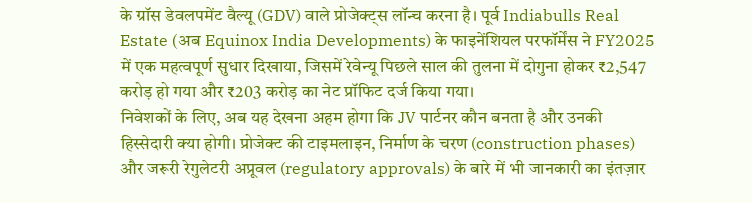के ग्रॉस डेवलपमेंट वैल्यू (GDV) वाले प्रोजेक्ट्स लॉन्च करना है। पूर्व Indiabulls Real Estate (अब Equinox India Developments) के फाइनेंशियल परफॉर्मेंस ने FY2025 में एक महत्वपूर्ण सुधार दिखाया, जिसमें रेवेन्यू पिछले साल की तुलना में दोगुना होकर ₹2,547 करोड़ हो गया और ₹203 करोड़ का नेट प्रॉफिट दर्ज किया गया।
निवेशकों के लिए, अब यह देखना अहम होगा कि JV पार्टनर कौन बनता है और उनकी हिस्सेदारी क्या होगी। प्रोजेक्ट की टाइमलाइन, निर्माण के चरण (construction phases) और जरूरी रेगुलेटरी अप्रूवल (regulatory approvals) के बारे में भी जानकारी का इंतज़ार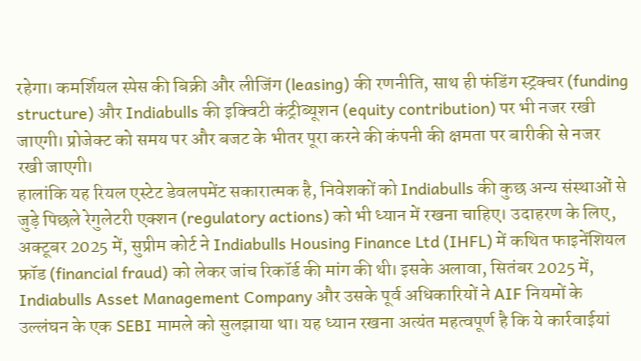रहेगा। कमर्शियल स्पेस की बिक्री और लीजिंग (leasing) की रणनीति, साथ ही फंडिंग स्ट्रक्चर (funding structure) और Indiabulls की इक्विटी कंट्रीब्यूशन (equity contribution) पर भी नजर रखी जाएगी। प्रोजेक्ट को समय पर और बजट के भीतर पूरा करने की कंपनी की क्षमता पर बारीकी से नजर रखी जाएगी।
हालांकि यह रियल एस्टेट डेवलपमेंट सकारात्मक है, निवेशकों को Indiabulls की कुछ अन्य संस्थाओं से जुड़े पिछले रेगुलेटरी एक्शन (regulatory actions) को भी ध्यान में रखना चाहिए। उदाहरण के लिए, अक्टूबर 2025 में, सुप्रीम कोर्ट ने Indiabulls Housing Finance Ltd (IHFL) में कथित फाइनेंशियल फ्रॉड (financial fraud) को लेकर जांच रिकॉर्ड की मांग की थी। इसके अलावा, सितंबर 2025 में, Indiabulls Asset Management Company और उसके पूर्व अधिकारियों ने AIF नियमों के उल्लंघन के एक SEBI मामले को सुलझाया था। यह ध्यान रखना अत्यंत महत्वपूर्ण है कि ये कार्रवाईयां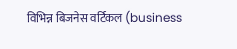विभिन्न बिजनेस वर्टिकल (business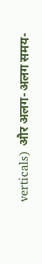verticals) और अलग-अलग समय-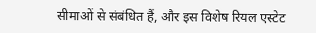सीमाओं से संबंधित हैं, और इस विशेष रियल एस्टेट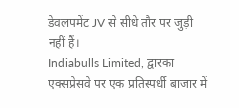डेवलपमेंट JV से सीधे तौर पर जुड़ी नहीं हैं।
Indiabulls Limited, द्वारका एक्सप्रेसवे पर एक प्रतिस्पर्धी बाजार में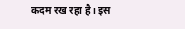कदम रख रहा है। इस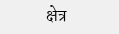क्षेत्र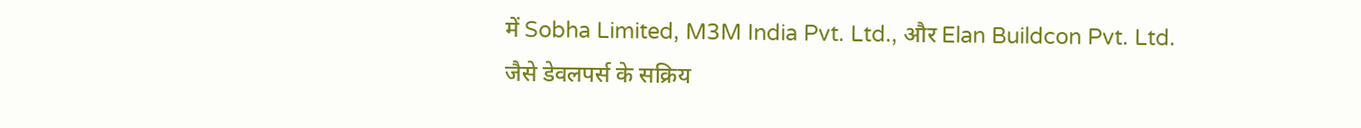में Sobha Limited, M3M India Pvt. Ltd., और Elan Buildcon Pvt. Ltd. जैसे डेवलपर्स के सक्रिय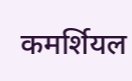कमर्शियल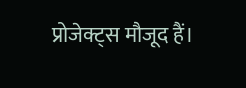प्रोजेक्ट्स मौजूद हैं।